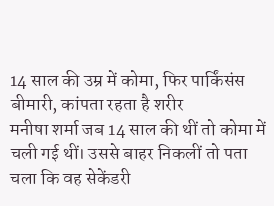14 साल की उम्र में कोमा, फिर पार्किंसंस बीमारी, कांपता रहता है शरीर
मनीषा शर्मा जब 14 साल की थीं तो कोमा में चली गई थीं। उससे बाहर निकलीं तो पता चला कि वह सेकेंडरी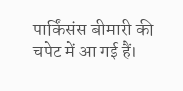पार्किंसंस बीमारी की चपेट में आ गई हैं।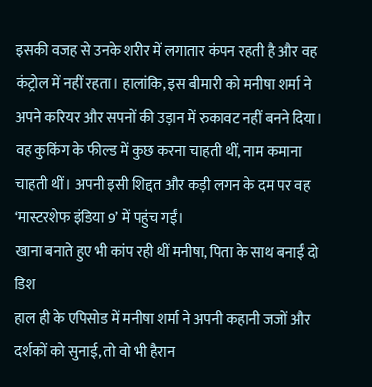इसकी वजह से उनके शरीर में लगातार कंपन रहती है और वह कंट्रोल में नहीं रहता। हालांकि, इस बीमारी को मनीषा शर्मा ने अपने करियर और सपनों की उड़ान में रुकावट नहीं बनने दिया। वह कुकिंग के फील्ड में कुछ करना चाहती थीं, नाम कमाना चाहती थीं। अपनी इसी शिद्दत और कड़ी लगन के दम पर वह ‘मास्टरशेफ इंडिया 9’ में पहुंच गईं।
खाना बनाते हुए भी कांप रही थीं मनीषा, पिता के साथ बनाईं दो डिश
हाल ही के एपिसोड में मनीषा शर्मा ने अपनी कहानी जजों और दर्शकों को सुनाई, तो वो भी हैरान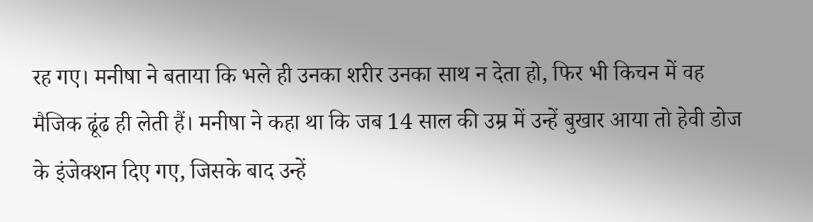रह गए। मनीषा ने बताया कि भले ही उनका शरीर उनका साथ न देता हो, फिर भी किचन में वह मैजिक ढूंढ ही लेती हैं। मनीषा ने कहा था कि जब 14 साल की उम्र में उन्हें बुखार आया तो हेवी डोज के इंजेक्शन दिए गए, जिसके बाद उन्हें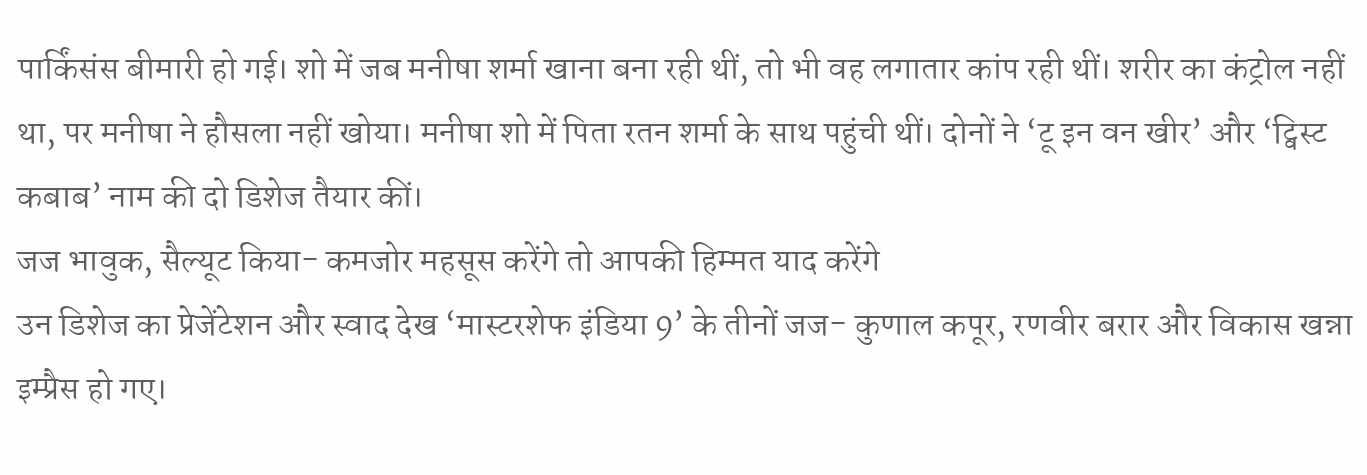पार्किंसंस बीमारी हो गई। शो में जब मनीषा शर्मा खाना बना रही थीं, तो भी वह लगातार कांप रही थीं। शरीर का कंट्रोल नहीं था, पर मनीषा ने हौसला नहीं खोया। मनीषा शो में पिता रतन शर्मा के साथ पहुंची थीं। दोनों ने ‘टू इन वन खीर’ और ‘ट्विस्ट कबाब’ नाम की दो डिशेज तैयार कीं।
जज भावुक, सैल्यूट किया- कमजोर महसूस करेंगे तो आपकी हिम्मत याद करेंगे
उन डिशेज का प्रेजेंटेशन और स्वाद देख ‘मास्टरशेफ इंडिया 9’ के तीनों जज- कुणाल कपूर, रणवीर बरार और विकास खन्ना इम्प्रैस हो गए।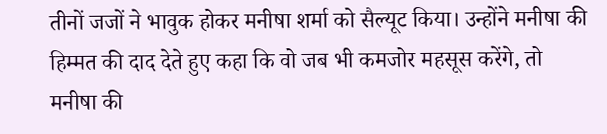तीनों जजों ने भावुक होकर मनीषा शर्मा को सैल्यूट किया। उन्होंने मनीषा की हिम्मत की दाद देते हुए कहा कि वो जब भी कमजोर महसूस करेंगे, तो मनीषा की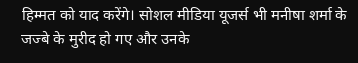हिम्मत को याद करेंगे। सोशल मीडिया यूजर्स भी मनीषा शर्मा के जज्बे के मुरीद हो गए और उनके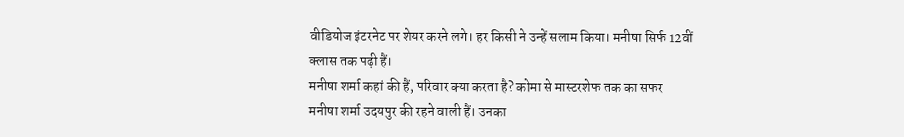वीडियोज इंटरनेट पर शेयर करने लगे। हर किसी ने उन्हें सलाम किया। मनीषा सिर्फ 12वीं क्लास तक पढ़ी हैं।
मनीषा शर्मा कहां की हैं, परिवार क्या करता है? कोमा से मास्टरशेफ तक का सफर
मनीषा शर्मा उदयपुर की रहने वाली हैं। उनका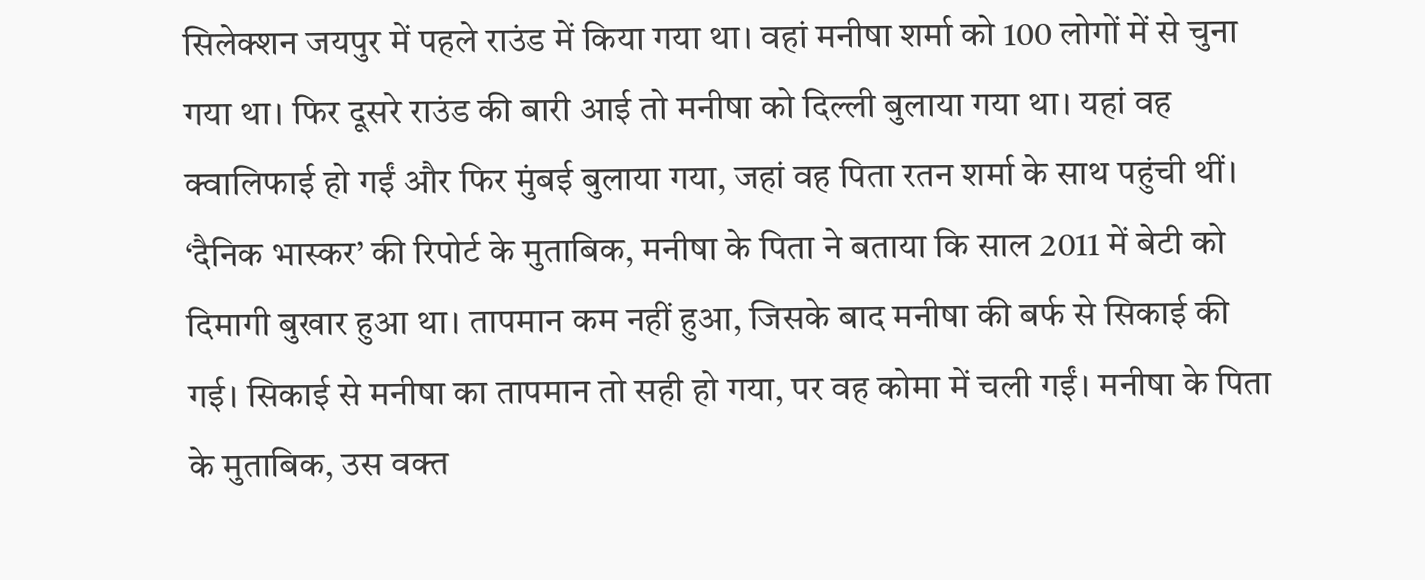सिलेक्शन जयपुर में पहले राउंड में किया गया था। वहां मनीषा शर्मा को 100 लोगों में से चुना गया था। फिर दूसरे राउंड की बारी आई तो मनीषा को दिल्ली बुलाया गया था। यहां वह क्वालिफाई हो गईं और फिर मुंबई बुलाया गया, जहां वह पिता रतन शर्मा के साथ पहुंची थीं। ‘दैनिक भास्कर’ की रिपोर्ट के मुताबिक, मनीषा के पिता ने बताया कि साल 2011 में बेटी को दिमागी बुखार हुआ था। तापमान कम नहीं हुआ, जिसके बाद मनीषा की बर्फ से सिकाई की गई। सिकाई से मनीषा का तापमान तो सही हो गया, पर वह कोमा में चली गईं। मनीषा के पिता के मुताबिक, उस वक्त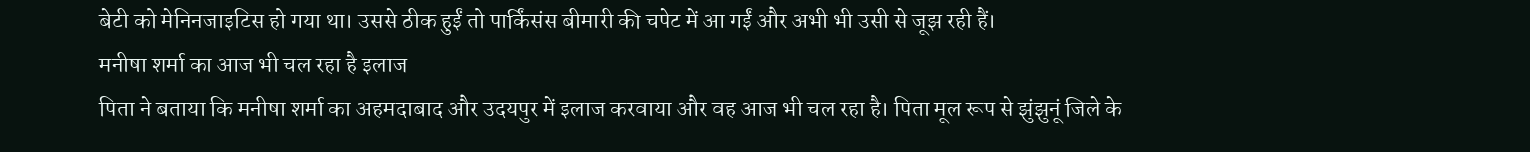बेटी को मेनिनजाइटिस हो गया था। उससे ठीक हुईं तो पार्किंसंस बीमारी की चपेट में आ गईं और अभी भी उसी से जूझ रही हैं।
मनीषा शर्मा का आज भी चल रहा है इलाज
पिता ने बताया कि मनीषा शर्मा का अहमदाबाद और उदयपुर में इलाज करवाया और वह आज भी चल रहा है। पिता मूल रूप से झुंझुनूं जिले के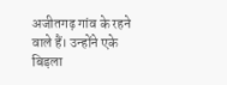अजीतगढ़ गांव के रहने वाले हैं। उन्होंने एके बिड़ला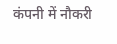कंपनी में नौकरी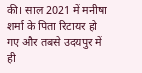की। साल 2021 में मनीषा शर्मा के पिता रिटायर हो गए और तबसे उदयपुर में ही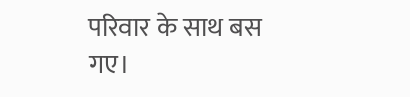परिवार के साथ बस गए।